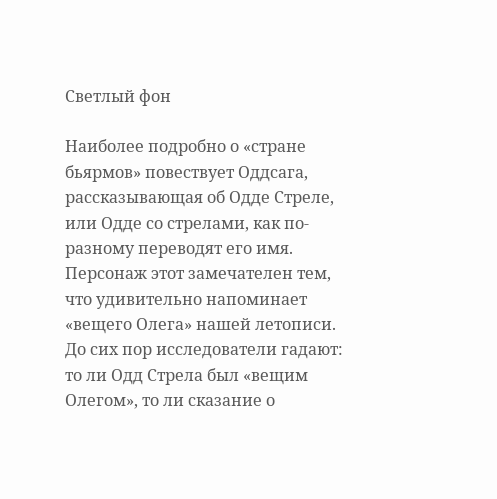Светлый фон

Наиболее подробно о «стране бьярмов» повествует Оддсага, рассказывающая об Одде Стреле, или Одде со стрелами, как по-разному переводят его имя. Персонаж этот замечателен тем, что удивительно напоминает «вещего Олега» нашей летописи. До сих пор исследователи гадают: то ли Одд Стрела был «вещим Олегом», то ли сказание о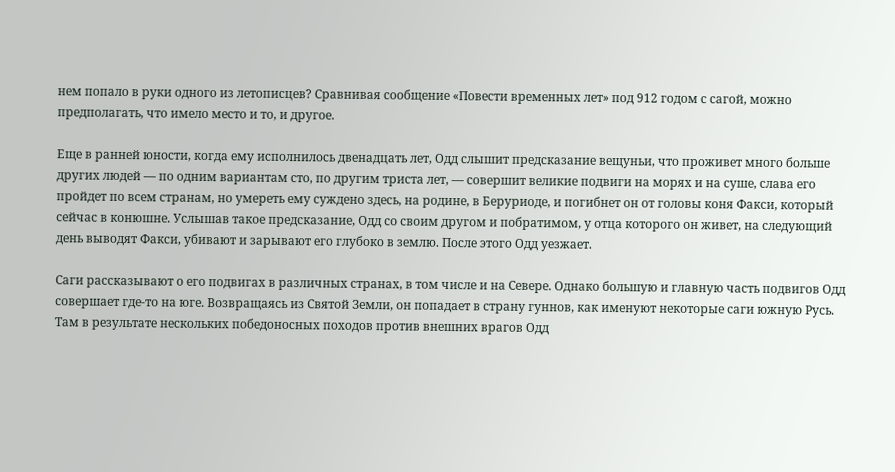нем попало в руки одного из летописцев? Сравнивая сообщение «Повести временных лет» под 912 годом с сагой, можно предполагать, что имело место и то, и другое.

Еще в ранней юности, когда ему исполнилось двенадцать лет, Одд слышит предсказание вещуньи, что проживет много больше других людей — по одним вариантам сто, по другим триста лет, — совершит великие подвиги на морях и на суше, слава его пройдет по всем странам, но умереть ему суждено здесь, на родине, в Беруриоде, и погибнет он от головы коня Факси, который сейчас в конюшне. Услышав такое предсказание, Одд со своим другом и побратимом, у отца которого он живет, на следующий день выводят Факси, убивают и зарывают его глубоко в землю. После этого Одд уезжает.

Саги рассказывают о его подвигах в различных странах, в том числе и на Севере. Однако большую и главную часть подвигов Одд совершает где-то на юге. Возвращаясь из Святой Земли, он попадает в страну гуннов, как именуют некоторые саги южную Русь. Там в результате нескольких победоносных походов против внешних врагов Одд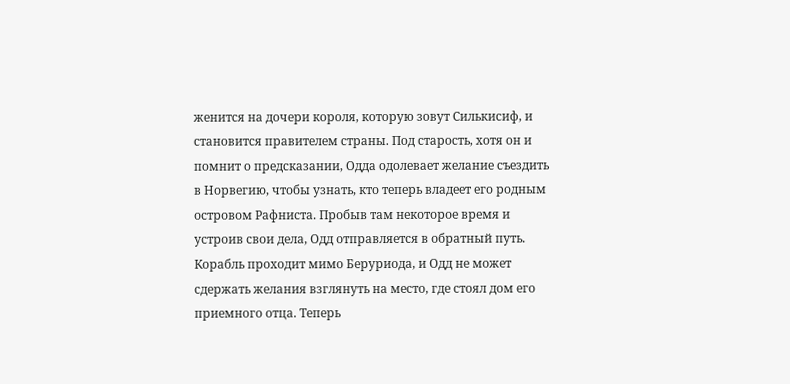женится на дочери короля, которую зовут Силькисиф, и становится правителем страны. Под старость, хотя он и помнит о предсказании, Одда одолевает желание съездить в Норвегию, чтобы узнать, кто теперь владеет его родным островом Рафниста. Пробыв там некоторое время и устроив свои дела, Одд отправляется в обратный путь. Корабль проходит мимо Беруриода, и Одд не может сдержать желания взглянуть на место, где стоял дом его приемного отца. Теперь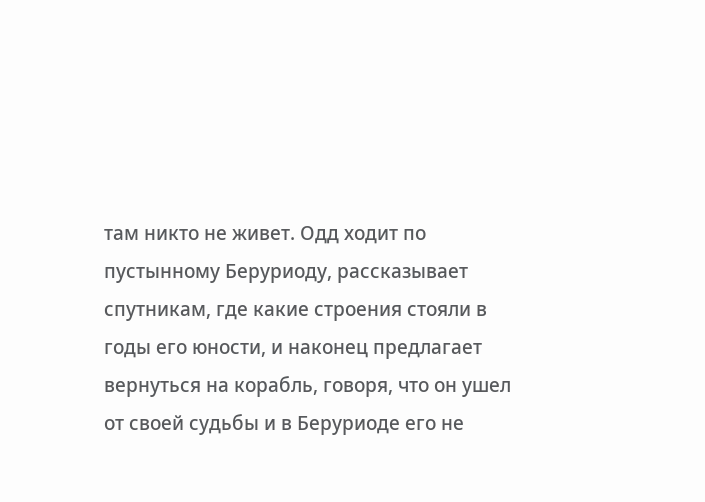там никто не живет. Одд ходит по пустынному Беруриоду, рассказывает спутникам, где какие строения стояли в годы его юности, и наконец предлагает вернуться на корабль, говоря, что он ушел от своей судьбы и в Беруриоде его не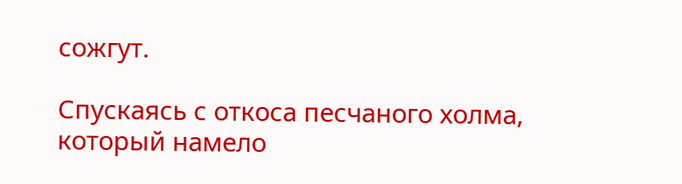сожгут.

Спускаясь с откоса песчаного холма, который намело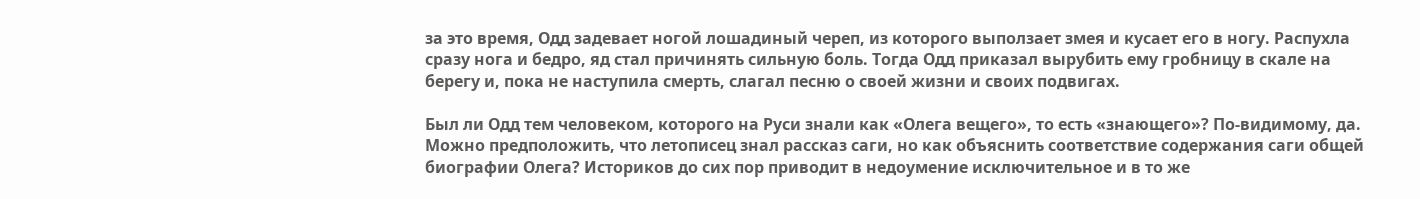за это время, Одд задевает ногой лошадиный череп, из которого выползает змея и кусает его в ногу. Распухла сразу нога и бедро, яд стал причинять сильную боль. Тогда Одд приказал вырубить ему гробницу в скале на берегу и, пока не наступила смерть, слагал песню о своей жизни и своих подвигах.

Был ли Одд тем человеком, которого на Руси знали как «Олега вещего», то есть «знающего»? По-видимому, да. Можно предположить, что летописец знал рассказ саги, но как объяснить соответствие содержания саги общей биографии Олега? Историков до сих пор приводит в недоумение исключительное и в то же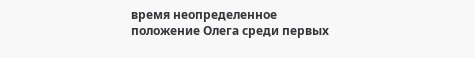время неопределенное положение Олега среди первых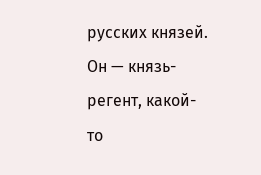русских князей. Он — князь-регент, какой-то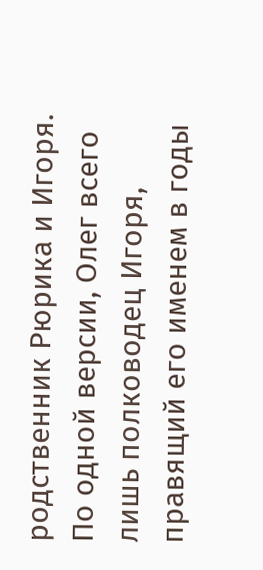родственник Рюрика и Игоря. По одной версии, Олег всего лишь полководец Игоря, правящий его именем в годы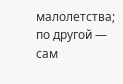малолетства; по другой — сам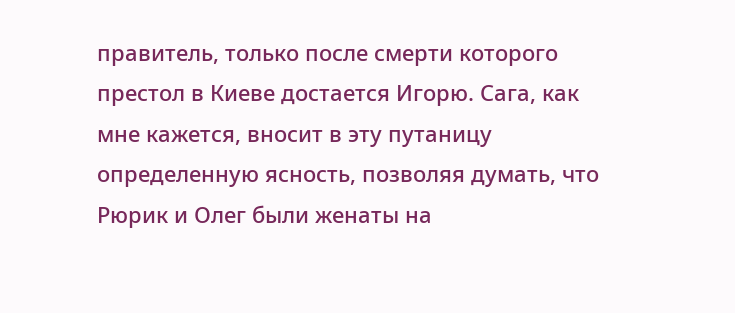правитель, только после смерти которого престол в Киеве достается Игорю. Сага, как мне кажется, вносит в эту путаницу определенную ясность, позволяя думать, что Рюрик и Олег были женаты на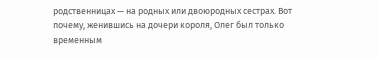родственницах — на родных или двоюродных сестрах. Вот почему, женившись на дочери короля, Олег был только временным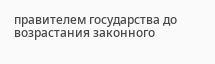правителем государства до возрастания законного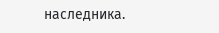наследника.